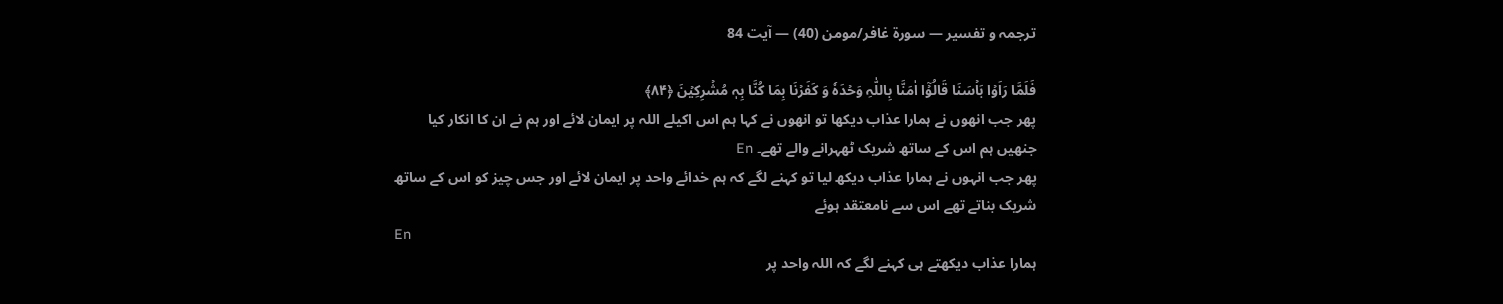ترجمہ و تفسیر — سورۃ غافر/مومن (40) — آیت 84

فَلَمَّا رَاَوۡا بَاۡسَنَا قَالُوۡۤا اٰمَنَّا بِاللّٰہِ وَحۡدَہٗ وَ کَفَرۡنَا بِمَا کُنَّا بِہٖ مُشۡرِکِیۡنَ ﴿۸۴﴾
پھر جب انھوں نے ہمارا عذاب دیکھا تو انھوں نے کہا ہم اس اکیلے اللہ پر ایمان لائے اور ہم نے ان کا انکار کیا جنھیں ہم اس کے ساتھ شریک ٹھہرانے والے تھے۔ En
پھر جب انہوں نے ہمارا عذاب دیکھ لیا تو کہنے لگے کہ ہم خدائے واحد پر ایمان لائے اور جس چیز کو اس کے ساتھ شریک بناتے تھے اس سے نامعتقد ہوئے
En
ہمارا عذاب دیکھتے ہی کہنے لگے کہ اللہ واحد پر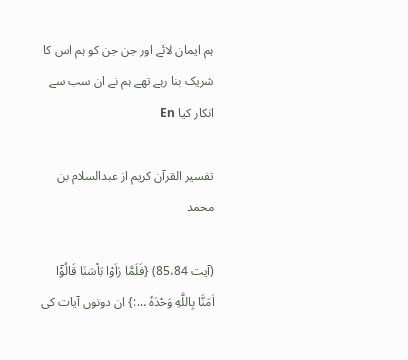ہم ایمان لائے اور جن جن کو ہم اس کا شریک بنا رہے تھے ہم نے ان سب سے انکار کیا En

تفسیر القرآن کریم از عبدالسلام بن محمد

(آیت 85،84) {فَلَمَّا رَاَوْا بَاْسَنَا قَالُوْۤا اٰمَنَّا بِاللّٰهِ وَحْدَهٗ …:} ان دونوں آیات کی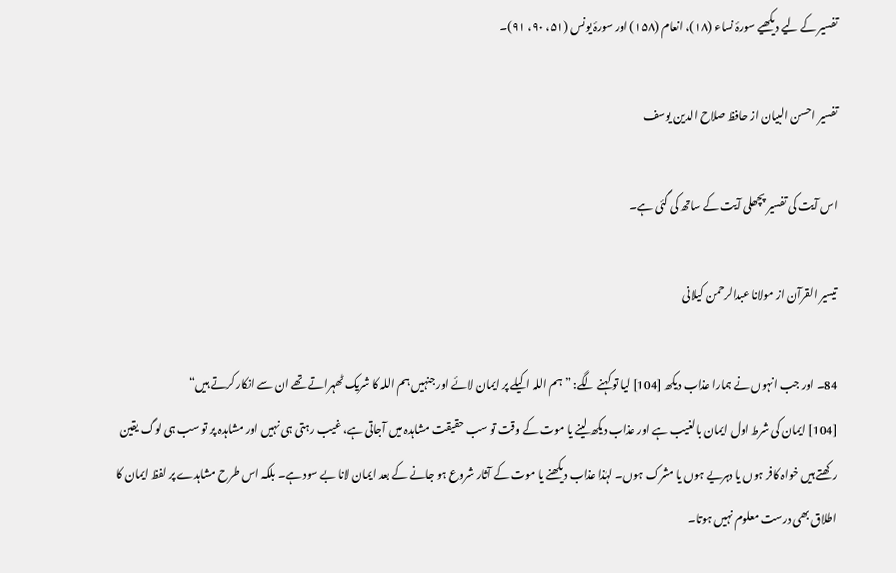تفسیر کے لیے دیکھیے سورۂ نساء (۱۸)، انعام (۱۵۸) اور سورۂ یونس (۵۱، ۹۰، ۹۱)۔

تفسیر احسن البیان از حافظ صلاح الدین یوسف

اس آیت کی تفسیر پچھلی آیت کے ساتھ کی گئی ہے۔

تيسير القرآن از مولانا عبدالرحمن کیلانی

84۔ اور جب انہوں نے ہمارا عذاب دیکھ [104] لیا تو کہنے لگے: ”ہم اللہ اکیلے پر ایمان لائے اور جنہیں ہم اللہ کا شریک ٹھہراتے تھے ان سے انکار کرتے ہیں“
[104] ایمان کی شرط اول ایمان بالغیب ہے اور عذاب دیکھ لینے یا موت کے وقت تو سب حقیقت مشاہدہ میں آجاتی ہے، غیب رہتی ہی نہیں اور مشاہدہ پر تو سب ہی لوگ یقین رکھتے ہیں خواہ کافر ہوں یا دہریے ہوں یا مشرک ہوں۔ لہٰذا عذاب دیکھنے یا موت کے آثار شروع ہو جانے کے بعد ایمان لانا بے سود ہے۔ بلکہ اس طرح مشاہدے پر لفظ ایمان کا اطلاق بھی درست معلوم نہیں ہوتا۔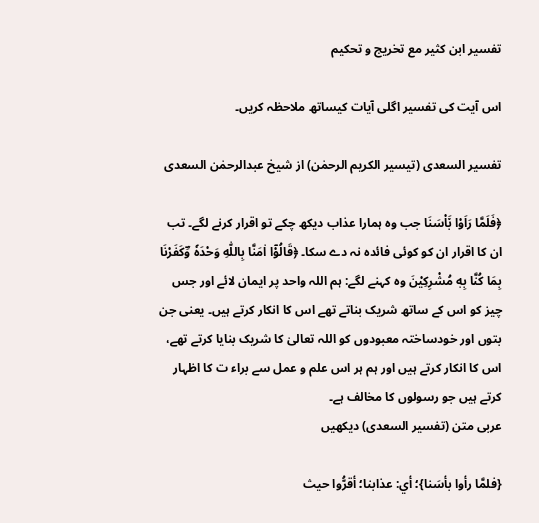تفسیر ابن کثیر مع تخریج و تحکیم

اس آیت کی تفسیر اگلی آیات کیساتھ ملاحظہ کریں۔

تفسیر السعدی (تیسیر الکریم الرحمٰن) از شیخ عبدالرحمٰن السعدی

﴿فَلَمَّا رَاَوْا بَ٘اْسَنَا جب وہ ہمارا عذاب دیکھ چکے تو اقرار کرنے لگے۔ تب ان کا اقرار ان کو کوئی فائدہ نہ دے سکا۔ ﴿قَالُوْۤا اٰمَنَّا بِاللّٰهِ وَحْدَهٗ وَؔكَفَرْنَا بِمَا كُنَّا بِهٖ مُشْرِكِیْنَ وہ کہنے لگے: ہم اللہ واحد پر ایمان لائے اور جس چیز کو اس کے ساتھ شریک بناتے تھے اس کا انکار کرتے ہیں۔ یعنی جن بتوں اور خودساختہ معبودوں کو اللہ تعالیٰ کا شریک بنایا کرتے تھے، اس کا انکار کرتے ہیں اور ہم ہر اس علم و عمل سے براء ت کا اظہار کرتے ہیں جو رسولوں کا مخالف ہے۔
عربی متن (تفسیر السعدی) دیکھیں

{فلمَّا رأوا بأسَنا}؛ أي: عذابنا؛ أقرُّوا حيث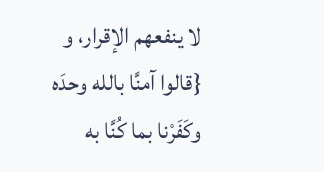لا ينفعهم الإقرار، و {قالوا آمنَّا بالله وحدَه وكَفَرْنا بما كُنَّا به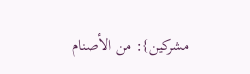مشركين}: من الأصنام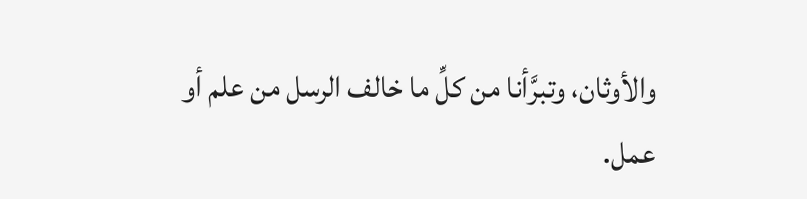والأوثان، وتبرَّأنا من كلِّ ما خالف الرسل من علم أو عمل.